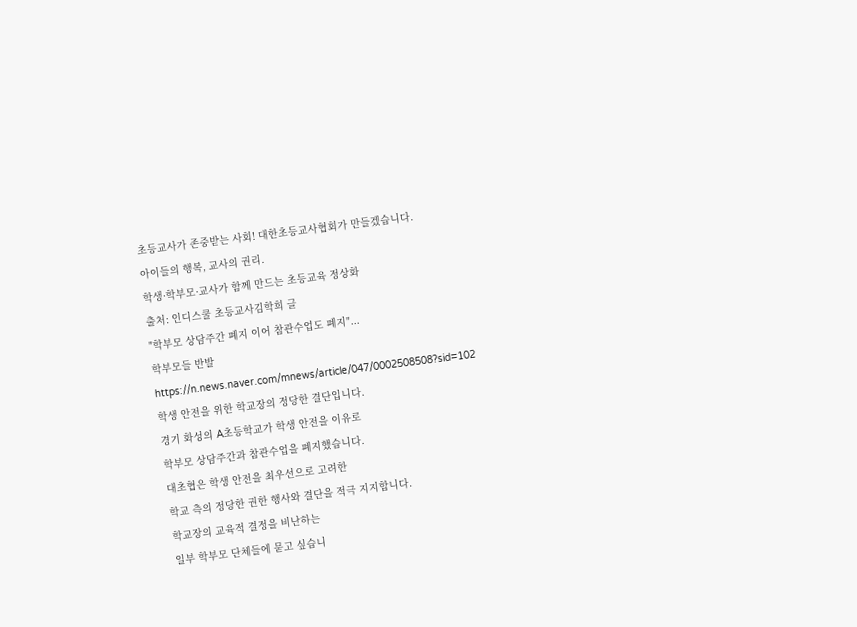초등교사가 존중받는 사회! 대한초등교사협회가 만들겠습니다.
아이들의 행복, 교사의 권리.
학생·학부모·교사가 함께 만드는 초등교육 정상화
출처: 인디스쿨 초등교사김학희 글
"학부모 상담주간 폐지 이어 참관수업도 폐지"...
학부모들 반발
https://n.news.naver.com/mnews/article/047/0002508508?sid=102
학생 안전을 위한 학교장의 정당한 결단입니다.
경기 화성의 A초등학교가 학생 안전을 이유로
학부모 상담주간과 참관수업을 폐지했습니다.
대초협은 학생 안전을 최우선으로 고려한
학교 측의 정당한 권한 행사와 결단을 적극 지지합니다.
학교장의 교육적 결정을 비난하는
일부 학부모 단체들에 묻고 싶습니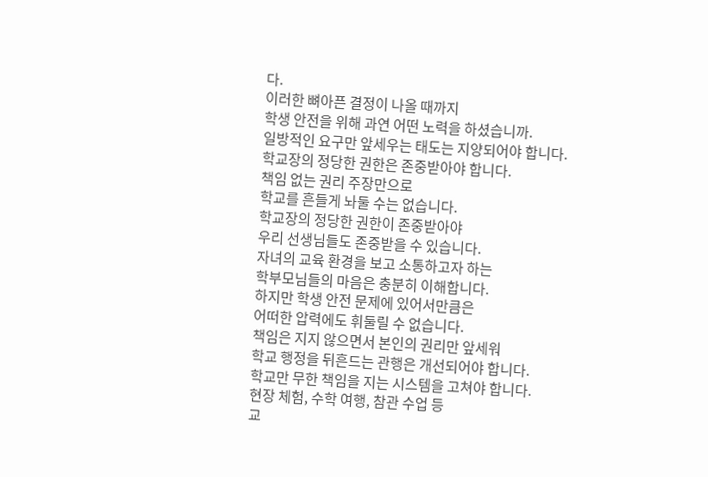다.
이러한 뼈아픈 결정이 나올 때까지
학생 안전을 위해 과연 어떤 노력을 하셨습니까.
일방적인 요구만 앞세우는 태도는 지양되어야 합니다.
학교장의 정당한 권한은 존중받아야 합니다.
책임 없는 권리 주장만으로
학교를 흔들게 놔둘 수는 없습니다.
학교장의 정당한 권한이 존중받아야
우리 선생님들도 존중받을 수 있습니다.
자녀의 교육 환경을 보고 소통하고자 하는
학부모님들의 마음은 충분히 이해합니다.
하지만 학생 안전 문제에 있어서만큼은
어떠한 압력에도 휘둘릴 수 없습니다.
책임은 지지 않으면서 본인의 권리만 앞세워
학교 행정을 뒤흔드는 관행은 개선되어야 합니다.
학교만 무한 책임을 지는 시스템을 고쳐야 합니다.
현장 체험, 수학 여행, 참관 수업 등
교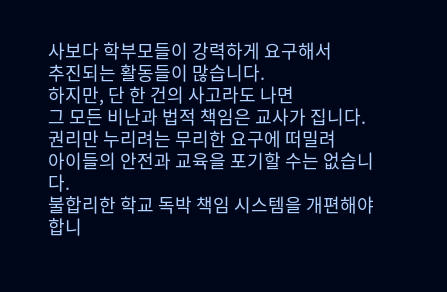사보다 학부모들이 강력하게 요구해서
추진되는 활동들이 많습니다.
하지만, 단 한 건의 사고라도 나면
그 모든 비난과 법적 책임은 교사가 집니다.
권리만 누리려는 무리한 요구에 떠밀려
아이들의 안전과 교육을 포기할 수는 없습니다.
불합리한 학교 독박 책임 시스템을 개편해야 합니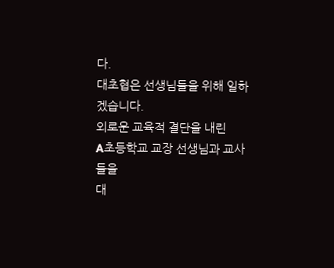다.
대초협은 선생님들을 위해 일하겠습니다.
외로운 교육적 결단을 내린
A초등학교 교장 선생님과 교사들을
대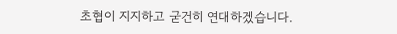초협이 지지하고 굳건히 연대하겠습니다.